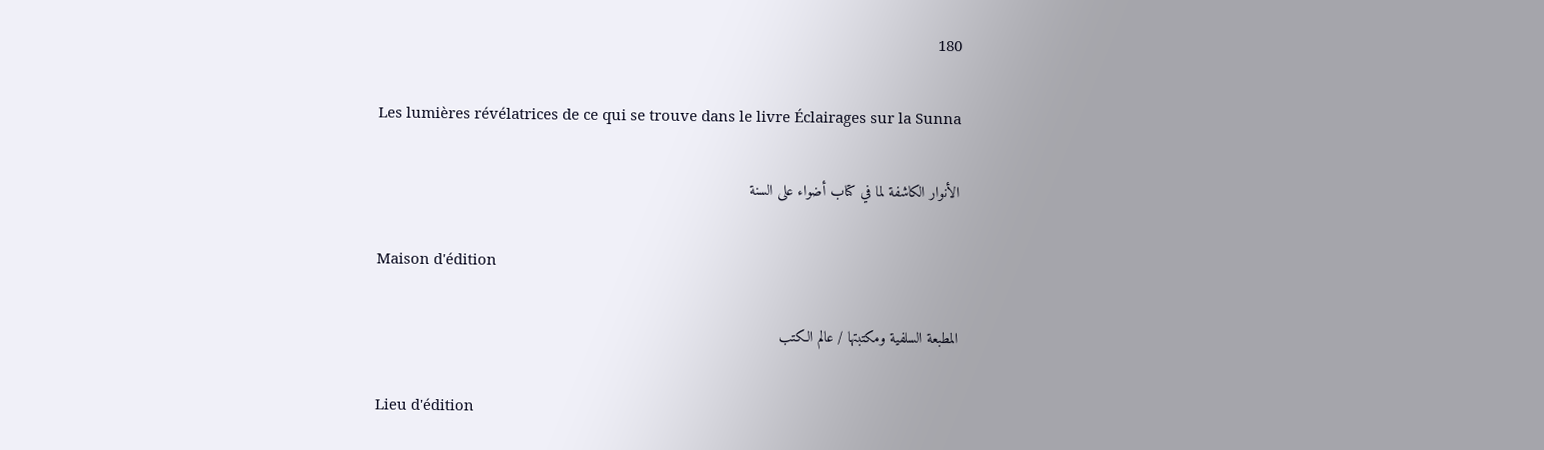180

Les lumières révélatrices de ce qui se trouve dans le livre Éclairages sur la Sunna

الأنوار الكاشفة لما في كتاب أضواء على السنة

Maison d'édition

المطبعة السلفية ومكتبتها / عالم الكتب

Lieu d'édition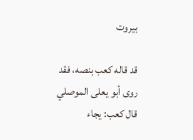بيروت

قد قاله كعب بنصه، فقد روى أبو يعلى الموصلي قال كعب: يجاء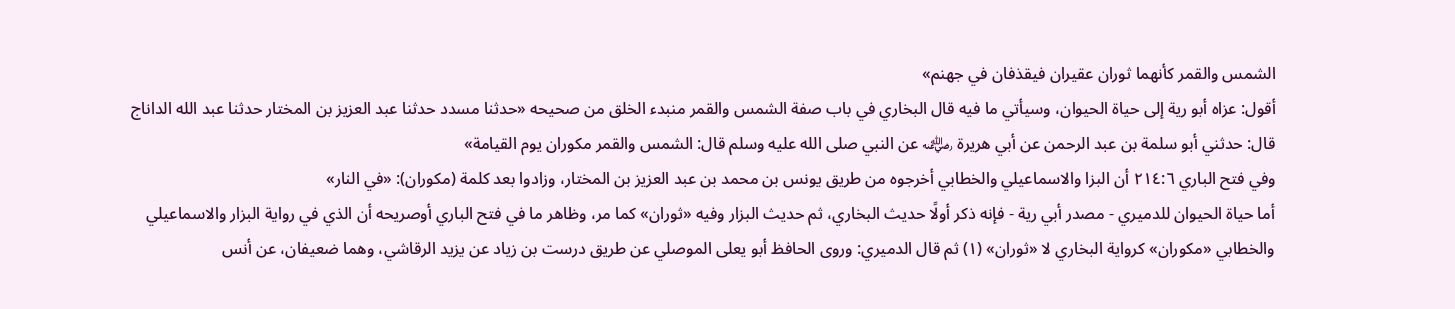الشمس والقمر كأنهما ثوران عقيران فيقذفان في جهنم»
أقول: عزاه أبو رية إلى حياة الحيوان، وسيأتي ما فيه قال البخاري في باب صفة الشمس والقمر منبدء الخلق من صحيحه «حدثنا مسدد حدثنا عبد العزيز بن المختار حدثنا عبد الله الداناج قال: حدثني أبو سلمة بن عبد الرحمن عن أبي هريرة ﵁ عن النبي صلى الله عليه وسلم قال: الشمس والقمر مكوران يوم القيامة»
وفي فتح الباري ٢١٤:٦ أن البزا والاسماعيلي والخطابي أخرجوه من طريق يونس بن محمد بن عبد العزيز بن المختار، وزادوا بعد كلمة (مكوران): «في النار»
أما حياة الحيوان للدميري - مصدر أبي رية - فإنه ذكر أولًا حديث البخاري، ثم حديث البزار وفيه «ثوران» كما مر، وظاهر ما في فتح الباري أوصريحه أن الذي في رواية البزار والاسماعيلي والخطابي «مكوران» كرواية البخاري لا «ثوران» (١) ثم قال الدميري: وروى الحافظ أبو يعلى الموصلي عن طريق درست بن زياد عن يزيد الرقاشي، وهما ضعيفان، عن أنس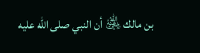بن مالك ﵁ أن النبي صلى الله عليه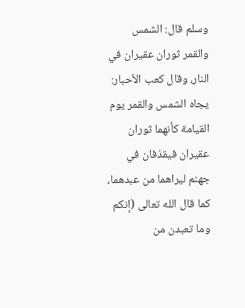وسلم قال: الشمس والقمر ثوران عقيران في النار، وقال كعب الأحبار: يجاه الشمس والقمر يوم القيامة كأنهما ثوران عقيران فيقذفان في جهنم ليراهما من عبدهما، كما قال الله تعالى (إنكم وما تعبدن من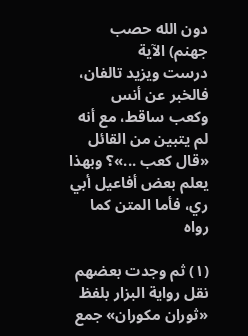دون الله حصب جهنم) الآية
درست ويزيد تالفان، فالخبر عن أنس وكعب ساقط، مع أنه لم يتبين من القائل «قال كعب ...»؟ وبهذا يعلم بعض أفاعيل أبي ري، فأما المتن كما رواه

(١) ثم وجدت بعضهم نقل رواية البزار بلفظ «ثوران مكوران» جمع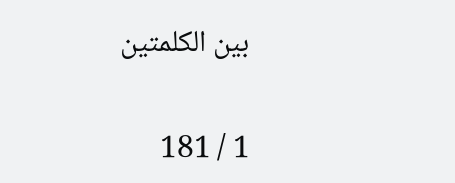بين الكلمتين

1 / 181